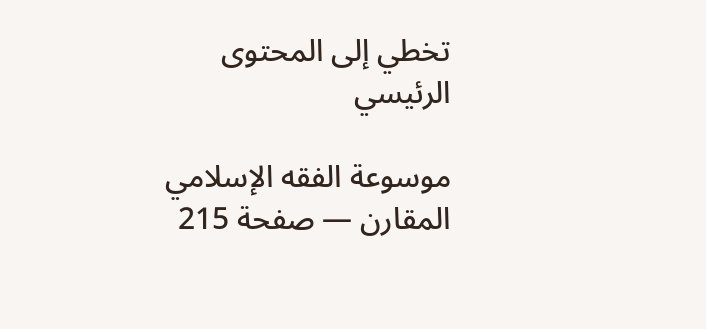تخطي إلى المحتوى الرئيسي

موسوعة الفقه الإسلامي المقارن — صفحة 215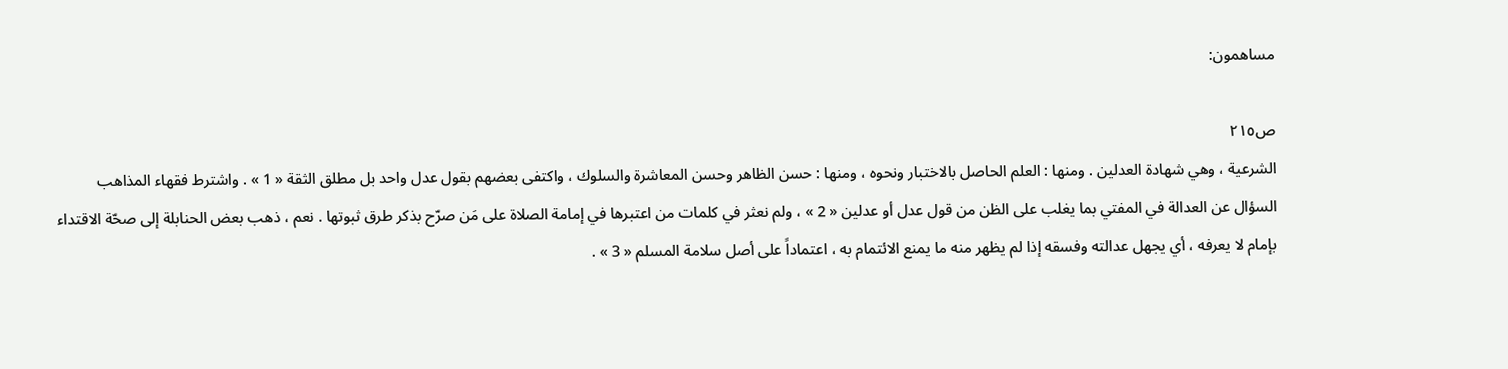مساهمون:

ص٢١٥
الشرعية ، وهي شهادة العدلين . ومنها : العلم الحاصل بالاختبار ونحوه ، ومنها : حسن الظاهر وحسن المعاشرة والسلوك ، واكتفى بعضهم بقول عدل واحد بل مطلق الثقة « 1 » . واشترط فقهاء المذاهب السؤال عن العدالة في المفتي بما يغلب على الظن من قول عدل أو عدلين « 2 » ، ولم نعثر في كلمات من اعتبرها في إمامة الصلاة على مَن صرّح بذكر طرق ثبوتها . نعم ، ذهب بعض الحنابلة إلى صحّة الاقتداء بإمام لا يعرفه ، أي يجهل عدالته وفسقه إذا لم يظهر منه ما يمنع الائتمام به ، اعتماداً على أصل سلامة المسلم « 3 » .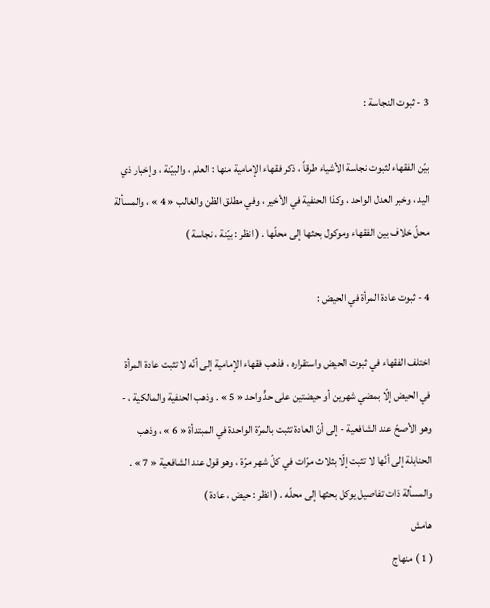3 - ثبوت النجاسة :

بيّن الفقهاء لثبوت نجاسة الأشياء طرقاً ، ذكر فقهاء الإمامية منها : العلم ، والبيّنة ، وإخبار ذي اليد ، وخبر العدل الواحد ، وكذا الحنفية في الأخير ، وفي مطلق الظن والغالب « 4 » ، والمسألة محلّ خلاف بين الفقهاء وموكول بحثها إلى محلّها . ( انظر : بيّنة ، نجاسة )

4 - ثبوت عادة المرأة في الحيض :

اختلف الفقهاء في ثبوت الحيض واستقراره ، فذهب فقهاء الإمامية إلى أنّه لا تثبت عادة المرأة في الحيض إلّا بمضي شهرين أو حيضتين على حدٍّ واحد « 5 » . وذهب الحنفية والمالكية ، - وهو الأصحّ عند الشافعية - إلى أنّ العادة تثبت بالمرّة الواحدة في المبتدأة « 6 » ، وذهب الحنابلة إلى أنّها لا تثبت إلّا بثلاث مرّات في كلّ شهر مرّة ، وهو قول عند الشافعية « 7 » . والمسألة ذات تفاصيل يوكل بحثها إلى محلّه . ( انظر : حيض ، عادة )
هامش
( 1 ) منهاج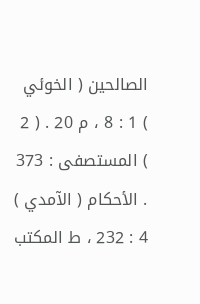الصالحين ( الخوئي ) 1 : 8 ، م 20 . ( 2 ) المستصفى : 373 . الأحكام ( الآمدي ) 4 : 232 ، ط المكتب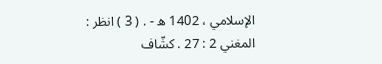الإسلامي ، 1402 ه - . ( 3 ) انظر : المغني 2 : 27 . كشّاف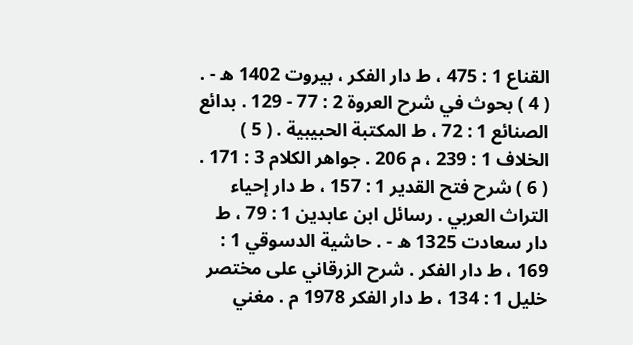القناع 1 : 475 ، ط دار الفكر ، بيروت 1402 ه - . ( 4 ) بحوث في شرح العروة 2 : 77 - 129 . بدائع الصنائع 1 : 72 ، ط المكتبة الحبيبية . ( 5 ) الخلاف 1 : 239 ، م 206 . جواهر الكلام 3 : 171 . ( 6 ) شرح فتح القدير 1 : 157 ، ط دار إحياء التراث العربي . رسائل ابن عابدين 1 : 79 ، ط دار سعادت 1325 ه - . حاشية الدسوقي 1 : 169 ، ط دار الفكر . شرح الزرقاني على مختصر خليل 1 : 134 ، ط دار الفكر 1978 م . مغني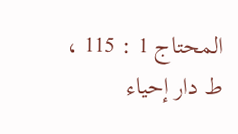المحتاج 1 : 115 ، ط دار إحياء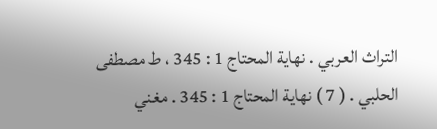التراث العربي . نهاية المحتاج 1 : 345 ، ط مصطفى الحلبي . ( 7 ) نهاية المحتاج 1 : 345 . مغني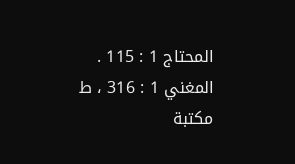المحتاج 1 : 115 . المغني 1 : 316 ، ط مكتبة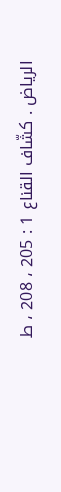الرياض . كشّاف القناع 1 : 205 ، 208 ، ط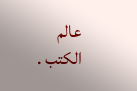عالم الكتب .